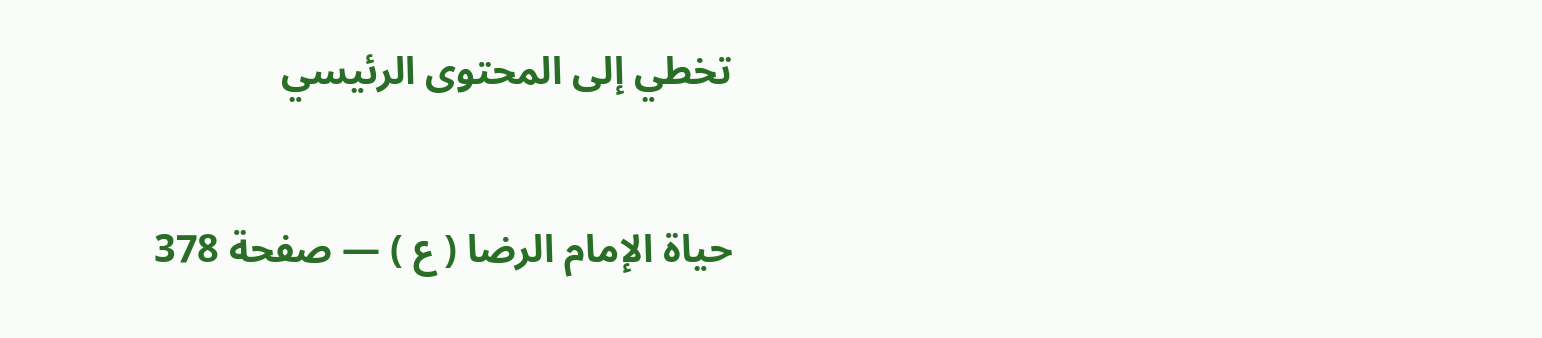تخطي إلى المحتوى الرئيسي

حياة الإمام الرضا ( ع ) — صفحة 378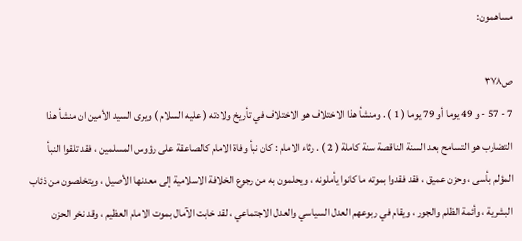مساهمون:

ص٣٧٨
7 - 57 - و 49 يوما أو 79 يوما ( 1 ) . ومنشأ هذا الاختلاف هو الاختلاف في تأريخ ولادته ( عليه السلام ) ويرى السيد الأمين ان منشأ هذا التضارب هو التسامح بعد السنة الناقصة سنة كاملة ( 2 ) . رثاء الامام : كان نبأ وفاة الامام كالصاعقة على رؤوس المسلمين ، فقد تلقوا النبأ المؤلم بأسى ، وحزن عميق ، فقد فقدوا بموته ما كانوا يأملونه ، ويحلمون به من رجوع الخلافة الاسلامية إلى معدنها الأصيل ، ويتخلصون من ذئاب البشرية ، وأئمة الظلم والجور ، ويقام في ربوعهم العدل السياسي والعدل الاجتماعي ، لقد خابت الآمال بموت الامام العظيم ، وقد نخر الحزن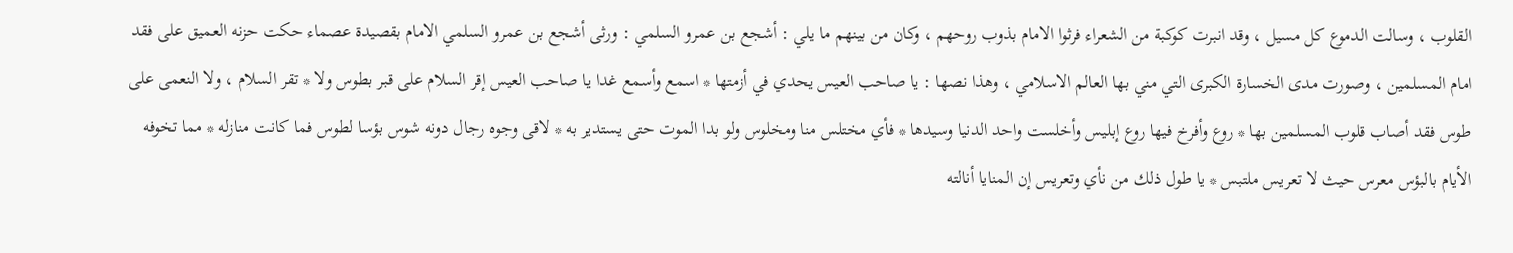القلوب ، وسالت الدموع كل مسيل ، وقد انبرت كوكبة من الشعراء فرثوا الامام بذوب روحهم ، وكان من بينهم ما يلي : أشجع بن عمرو السلمي : ورثى أشجع بن عمرو السلمي الامام بقصيدة عصماء حكت حزنه العميق على فقد امام المسلمين ، وصورت مدى الخسارة الكبرى التي مني بها العالم الاسلامي ، وهذا نصها : يا صاحب العيس يحدي في أزمتها * اسمع وأسمع غدا يا صاحب العيس إقر السلام على قبر بطوس ولا * تقر السلام ، ولا النعمى على طوس فقد أصاب قلوب المسلمين بها * روع وأفرخ فيها روع إبليس وأخلست واحد الدنيا وسيدها * فأي مختلس منا ومخلوس ولو بدا الموت حتى يستدير به * لاقى وجوه رجال دونه شوس بؤسا لطوس فما كانت منازله * مما تخوفه الأيام بالبؤس معرس حيث لا تعريس ملتبس * يا طول ذلك من نأي وتعريس إن المنايا أنالته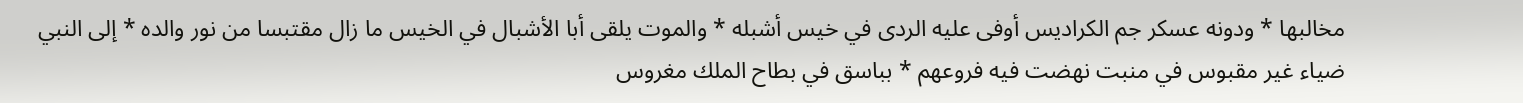مخالبها * ودونه عسكر جم الكراديس أوفى عليه الردى في خيس أشبله * والموت يلقى أبا الأشبال في الخيس ما زال مقتبسا من نور والده * إلى النبي ضياء غير مقبوس في منبت نهضت فيه فروعهم * بباسق في بطاح الملك مغروس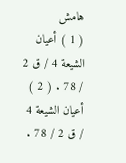هامش
( 1 ) أعيان الشيعة 4 / ق 2 / 78 . ( 2 ) أعيان الشيعة 4 / ق 2 / 78 .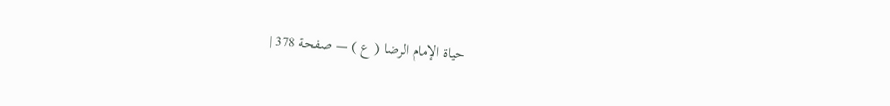حياة الإمام الرضا ( ع ) — صفحة 378 |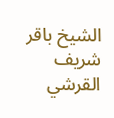الشيخ باقر شريف القرشي